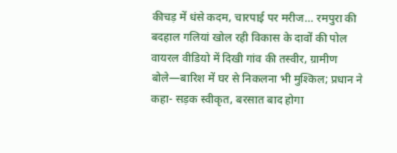कीचड़ में धंसे कदम, चारपाई पर मरीज... रमपुरा की बदहाल गलियां खोल रही विकास के दावों की पोल
वायरल वीडियो में दिखी गांव की तस्वीर, ग्रामीण बोले—बारिश में घर से निकलना भी मुश्किल; प्रधान ने कहा- सड़क स्वीकृत, बरसात बाद होगा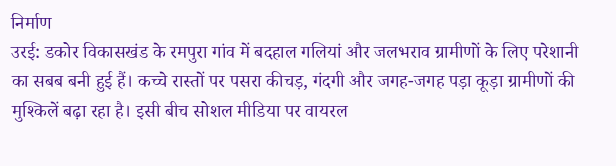निर्माण
उरई: डकोर विकासखंड के रमपुरा गांव में बदहाल गलियां और जलभराव ग्रामीणों के लिए परेशानी का सबब बनी हुई हैं। कच्चे रास्तों पर पसरा कीचड़, गंदगी और जगह-जगह पड़ा कूड़ा ग्रामीणों की मुश्किलें बढ़ा रहा है। इसी बीच सोशल मीडिया पर वायरल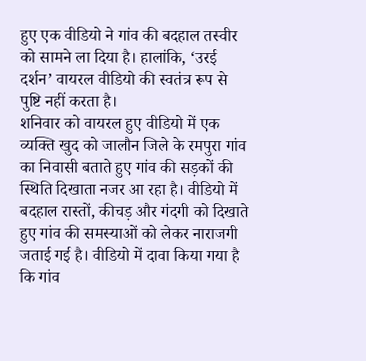हुए एक वीडियो ने गांव की बदहाल तस्वीर को सामने ला दिया है। हालांकि, ‘उरई दर्शन’ वायरल वीडियो की स्वतंत्र रूप से पुष्टि नहीं करता है।
शनिवार को वायरल हुए वीडियो में एक व्यक्ति खुद को जालौन जिले के रमपुरा गांव का निवासी बताते हुए गांव की सड़कों की स्थिति दिखाता नजर आ रहा है। वीडियो में बदहाल रास्तों, कीचड़ और गंदगी को दिखाते हुए गांव की समस्याओं को लेकर नाराजगी जताई गई है। वीडियो में दावा किया गया है कि गांव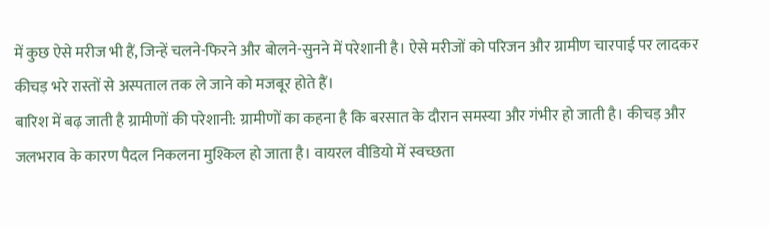में कुछ ऐसे मरीज भी हैं, जिन्हें चलने-फिरने और बोलने-सुनने में परेशानी है। ऐसे मरीजों को परिजन और ग्रामीण चारपाई पर लादकर कीचड़ भरे रास्तों से अस्पताल तक ले जाने को मजबूर होते हैं।
बारिश में बढ़ जाती है ग्रामीणों की परेशानी: ग्रामीणों का कहना है कि बरसात के दौरान समस्या और गंभीर हो जाती है। कीचड़ और जलभराव के कारण पैदल निकलना मुश्किल हो जाता है। वायरल वीडियो में स्वच्छता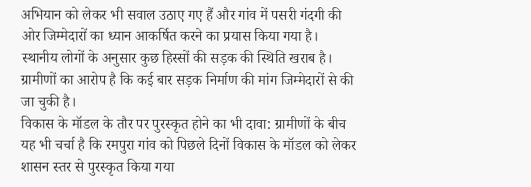अभियान को लेकर भी सवाल उठाए गए हैं और गांव में पसरी गंदगी की ओर जिम्मेदारों का ध्यान आकर्षित करने का प्रयास किया गया है। स्थानीय लोगों के अनुसार कुछ हिस्सों की सड़क की स्थिति खराब है। ग्रामीणों का आरोप है कि कई बार सड़क निर्माण की मांग जिम्मेदारों से की जा चुकी है।
विकास के मॉडल के तौर पर पुरस्कृत होने का भी दावा: ग्रामीणों के बीच यह भी चर्चा है कि रमपुरा गांव को पिछले दिनों विकास के मॉडल को लेकर शासन स्तर से पुरस्कृत किया गया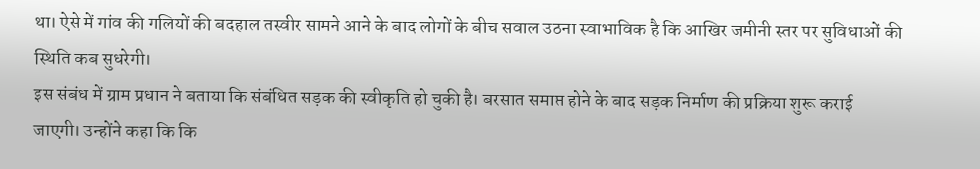था। ऐसे में गांव की गलियों की बदहाल तस्वीर सामने आने के बाद लोगों के बीच सवाल उठना स्वाभाविक है कि आखिर जमीनी स्तर पर सुविधाओं की स्थिति कब सुधरेगी।
इस संबंध में ग्राम प्रधान ने बताया कि संबंधित सड़क की स्वीकृति हो चुकी है। बरसात समाप्त होने के बाद सड़क निर्माण की प्रक्रिया शुरू कराई जाएगी। उन्होंने कहा कि कि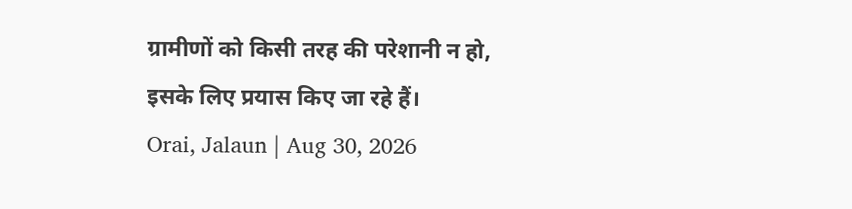ग्रामीणों को किसी तरह की परेशानी न हो, इसके लिए प्रयास किए जा रहे हैं।
Orai, Jalaun | Aug 30, 2026